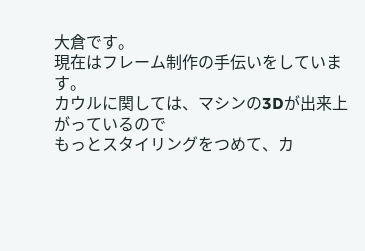大倉です。
現在はフレーム制作の手伝いをしています。
カウルに関しては、マシンの3Dが出来上がっているので
もっとスタイリングをつめて、カ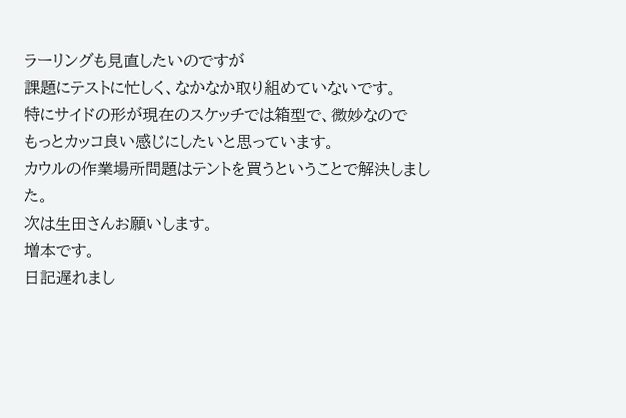ラーリングも見直したいのですが
課題にテストに忙しく、なかなか取り組めていないです。
特にサイドの形が現在のスケッチでは箱型で、微妙なので
もっとカッコ良い感じにしたいと思っています。
カウルの作業場所問題はテントを買うということで解決しました。
次は生田さんお願いします。
増本です。
日記遅れまし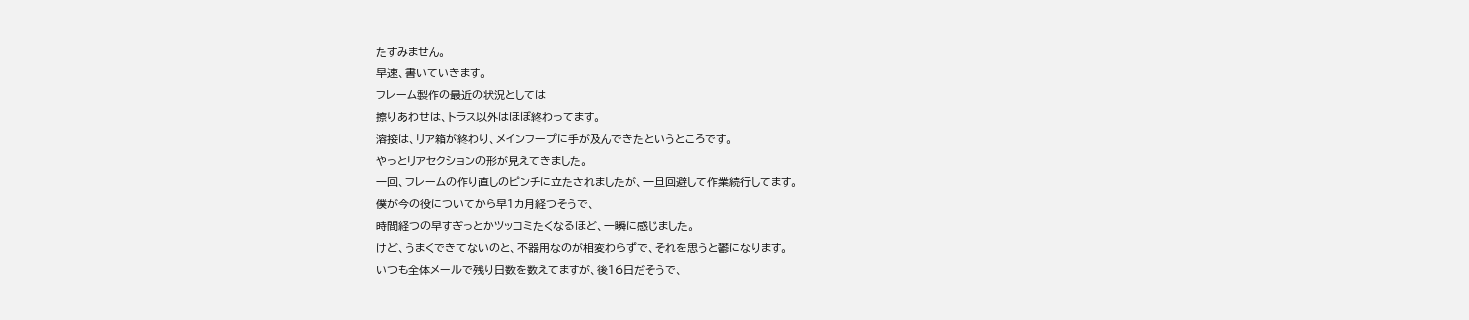たすみません。
早速、書いていきます。
フレーム製作の最近の状況としては
擦りあわせは、トラス以外はほぼ終わってます。
溶接は、リア箱が終わり、メインフープに手が及んできたというところです。
やっとリアセクションの形が見えてきました。
一回、フレームの作り直しのピンチに立たされましたが、一旦回避して作業続行してます。
僕が今の役についてから早1カ月経つそうで、
時間経つの早すぎっとかツッコミたくなるほど、一瞬に感じました。
けど、うまくできてないのと、不器用なのが相変わらずで、それを思うと鬱になります。
いつも全体メールで残り日数を数えてますが、後16日だそうで、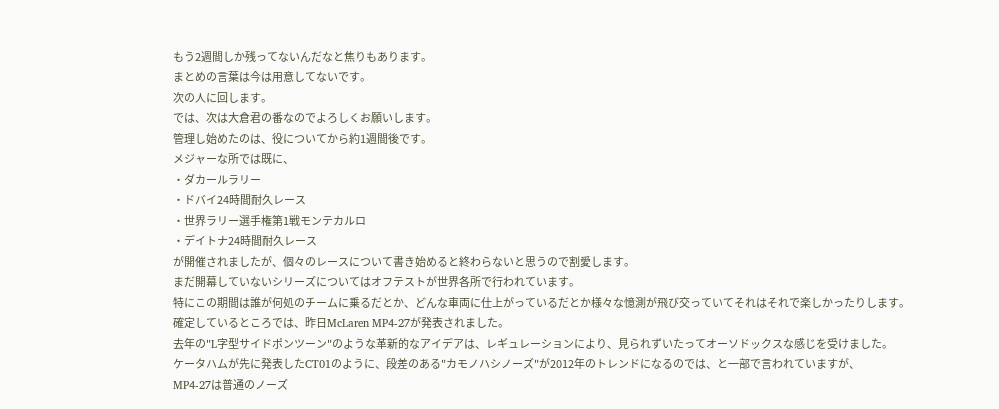もう2週間しか残ってないんだなと焦りもあります。
まとめの言葉は今は用意してないです。
次の人に回します。
では、次は大倉君の番なのでよろしくお願いします。
管理し始めたのは、役についてから約1週間後です。
メジャーな所では既に、
・ダカールラリー
・ドバイ24時間耐久レース
・世界ラリー選手権第1戦モンテカルロ
・デイトナ24時間耐久レース
が開催されましたが、個々のレースについて書き始めると終わらないと思うので割愛します。
まだ開幕していないシリーズについてはオフテストが世界各所で行われています。
特にこの期間は誰が何処のチームに乗るだとか、どんな車両に仕上がっているだとか様々な憶測が飛び交っていてそれはそれで楽しかったりします。
確定しているところでは、昨日McLaren MP4-27が発表されました。
去年の"L字型サイドポンツーン"のような革新的なアイデアは、レギュレーションにより、見られずいたってオーソドックスな感じを受けました。
ケータハムが先に発表したCT01のように、段差のある"カモノハシノーズ"が2012年のトレンドになるのでは、と一部で言われていますが、
MP4-27は普通のノーズ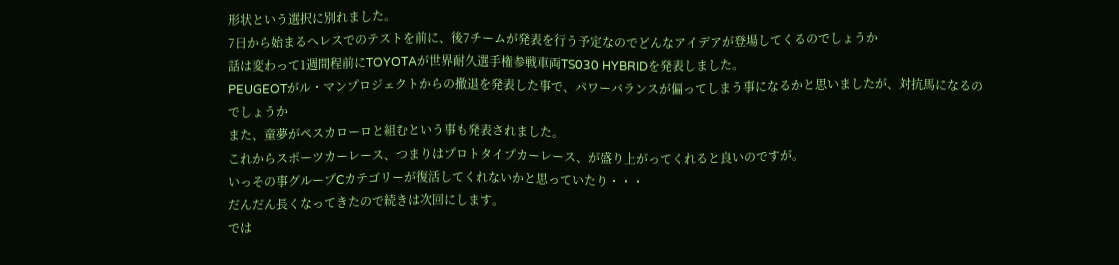形状という選択に別れました。
7日から始まるへレスでのテストを前に、後7チームが発表を行う予定なのでどんなアイデアが登場してくるのでしょうか
話は変わって1週間程前にTOYOTAが世界耐久選手権参戦車両TS030 HYBRIDを発表しました。
PEUGEOTがル・マンプロジェクトからの撤退を発表した事で、パワーバランスが偏ってしまう事になるかと思いましたが、対抗馬になるのでしょうか
また、童夢がペスカローロと組むという事も発表されました。
これからスポーツカーレース、つまりはプロトタイプカーレース、が盛り上がってくれると良いのですが。
いっその事グループCカテゴリーが復活してくれないかと思っていたり・・・
だんだん長くなってきたので続きは次回にします。
では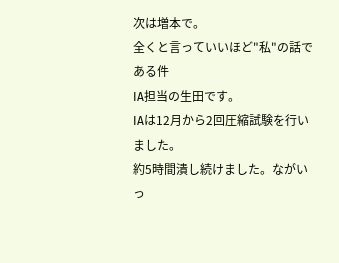次は増本で。
全くと言っていいほど"私"の話である件
IA担当の生田です。
IAは12月から2回圧縮試験を行いました。
約5時間潰し続けました。ながいっ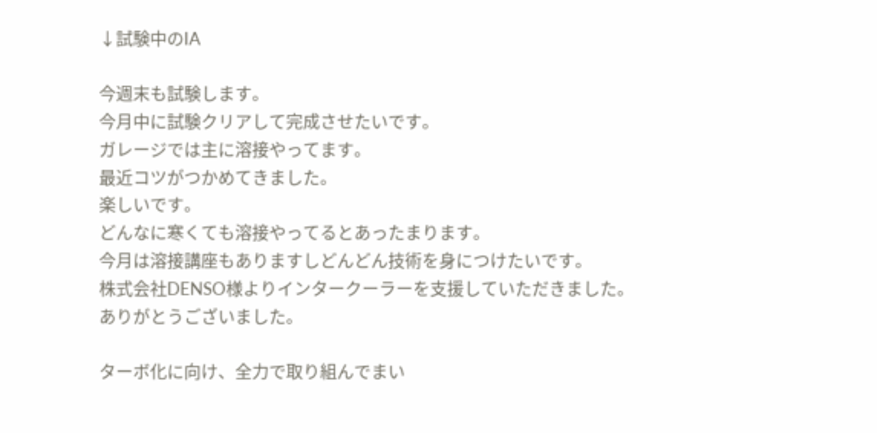↓試験中のIA

今週末も試験します。
今月中に試験クリアして完成させたいです。
ガレージでは主に溶接やってます。
最近コツがつかめてきました。
楽しいです。
どんなに寒くても溶接やってるとあったまります。
今月は溶接講座もありますしどんどん技術を身につけたいです。
株式会社DENSO様よりインタークーラーを支援していただきました。
ありがとうございました。

ターボ化に向け、全力で取り組んでまい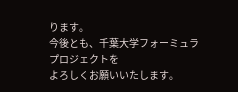ります。
今後とも、千葉大学フォーミュラプロジェクトを
よろしくお願いいたします。